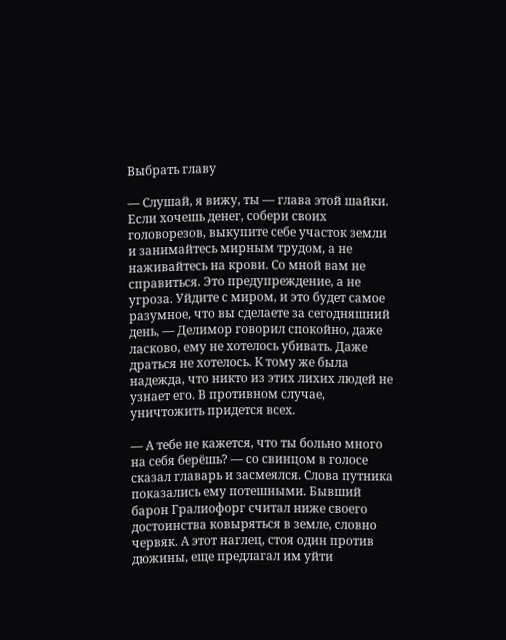Выбрать главу

— Слушай, я вижу, ты — глава этой шайки. Если хочешь денег, собери своих головорезов, выкупите себе участок земли и занимайтесь мирным трудом, а не наживайтесь на крови. Со мной вам не справиться. Это предупреждение, а не угроза. Уйдите с миром, и это будет самое разумное, что вы сделаете за сегодняшний день, — Делимор говорил спокойно, даже ласково, ему не хотелось убивать. Даже драться не хотелось. К тому же была надежда, что никто из этих лихих людей не узнает его. В противном случае, уничтожить придется всех.

— А тебе не кажется, что ты больно много на себя берёшь? — со свинцом в голосе сказал главарь и засмеялся. Слова путника показались ему потешными. Бывший барон Гралиофорг считал ниже своего достоинства ковыряться в земле, словно червяк. А этот наглец, стоя один против дюжины, еще предлагал им уйти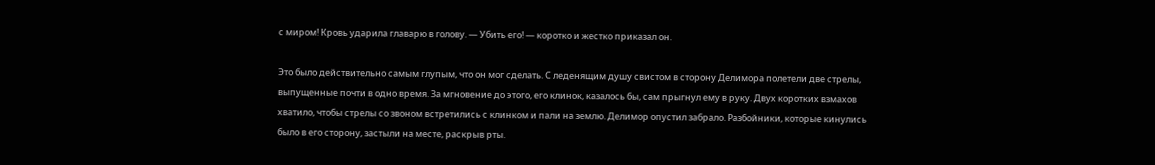с миром! Кровь ударила главарю в голову. — Убить его! — коротко и жестко приказал он.

Это было действительно самым глупым, что он мог сделать. С леденящим душу свистом в сторону Делимора полетели две стрелы, выпущенные почти в одно время. За мгновение до этого, его клинок, казалось бы, сам прыгнул ему в руку. Двух коротких взмахов хватило, чтобы стрелы со звоном встретились с клинком и пали на землю. Делимор опустил забрало. Разбойники, которые кинулись было в его сторону, застыли на месте, раскрыв рты.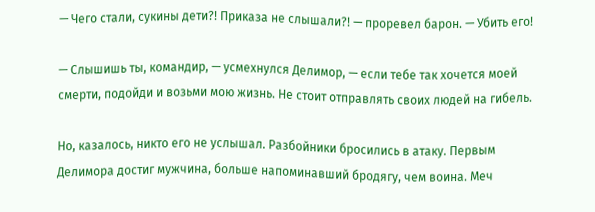— Чего стали, сукины дети?! Приказа не слышали?! — проревел барон. — Убить его!

— Слышишь ты, командир, — усмехнулся Делимор, — если тебе так хочется моей смерти, подойди и возьми мою жизнь. Не стоит отправлять своих людей на гибель.

Но, казалось, никто его не услышал. Разбойники бросились в атаку. Первым Делимора достиг мужчина, больше напоминавший бродягу, чем воина. Меч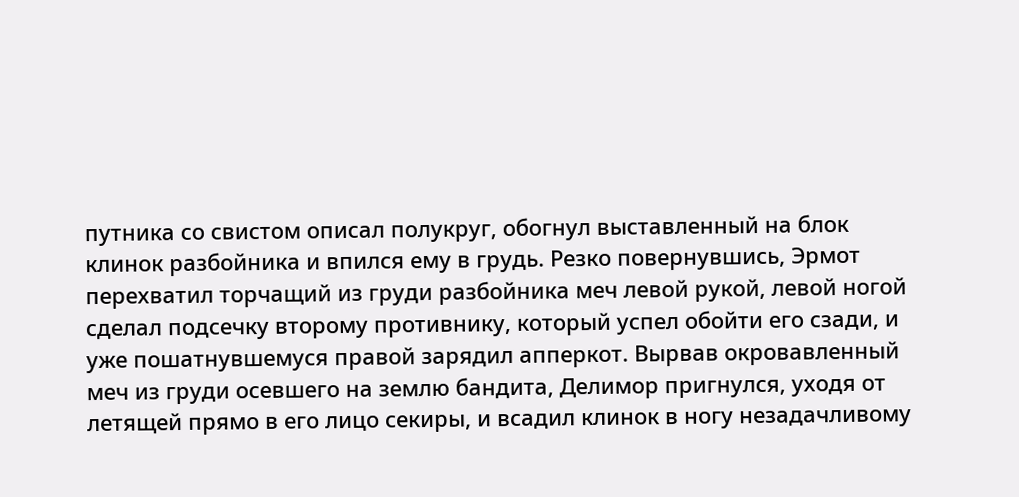путника со свистом описал полукруг, обогнул выставленный на блок клинок разбойника и впился ему в грудь. Резко повернувшись, Эрмот перехватил торчащий из груди разбойника меч левой рукой, левой ногой сделал подсечку второму противнику, который успел обойти его сзади, и уже пошатнувшемуся правой зарядил апперкот. Вырвав окровавленный меч из груди осевшего на землю бандита, Делимор пригнулся, уходя от летящей прямо в его лицо секиры, и всадил клинок в ногу незадачливому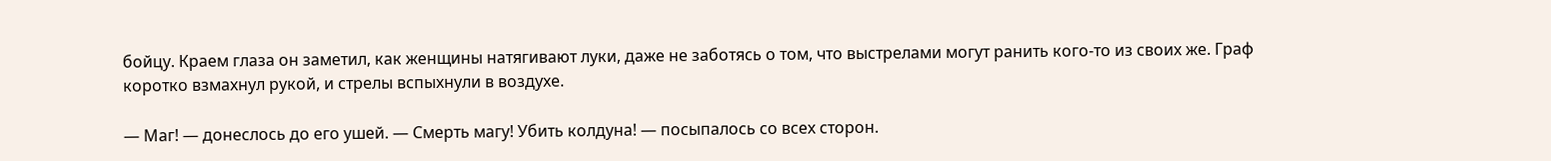бойцу. Краем глаза он заметил, как женщины натягивают луки, даже не заботясь о том, что выстрелами могут ранить кого-то из своих же. Граф коротко взмахнул рукой, и стрелы вспыхнули в воздухе.

— Маг! — донеслось до его ушей. — Смерть магу! Убить колдуна! — посыпалось со всех сторон.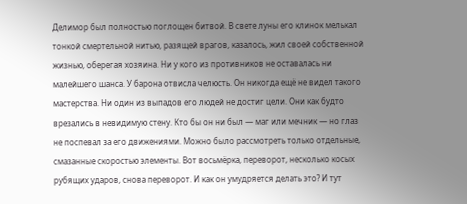Делимор был полностью поглощен битвой. В свете луны его клинок мелькал тонкой смертельной нитью, разящей врагов, казалось, жил своей собственной жизнью, оберегая хозяина. Ни у кого из противников не оставалась ни малейшего шанса. У барона отвисла челюсть. Он никогда ещё не видел такого мастерства. Ни один из выпадов его людей не достиг цели. Они как будто врезались в невидимую стену. Кто бы он ни был — маг или мечник — но глаз не поспевал за его движениями. Можно было рассмотреть только отдельные, смазанные скоростью элементы. Вот восьмёрка, переворот, несколько косых рубящих ударов, снова переворот. И как он умудряется делать это? И тут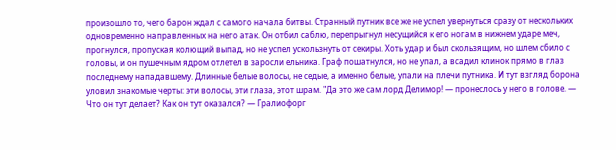произошло то, чего барон ждал с самого начала битвы. Странный путник все же не успел увернуться сразу от нескольких одновременно направленных на него атак. Он отбил саблю, перепрыгнул несущийся к его ногам в нижнем ударе меч, прогнулся, пропуская колющий выпад, но не успел ускользнуть от секиры. Хоть удар и был скользящим, но шлем сбило с головы, и он пушечным ядром отлетел в заросли ельника. Граф пошатнулся, но не упал, а всадил клинок прямо в глаз последнему нападавшему. Длинные белые волосы, не седые, а именно белые, упали на плечи путника. И тут взгляд борона уловил знакомые черты: эти волосы, эти глаза, этот шрам. "Да это же сам лорд Делимор! — пронеслось у него в голове. — Что он тут делает? Как он тут оказался? — Гралиофорг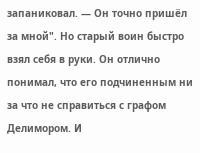запаниковал. — Он точно пришёл за мной". Но старый воин быстро взял себя в руки. Он отлично понимал, что его подчиненным ни за что не справиться с графом Делимором. И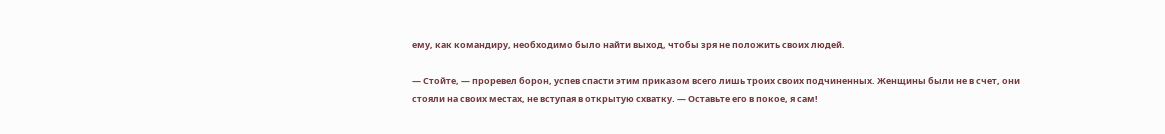ему, как командиру, необходимо было найти выход, чтобы зря не положить своих людей.

— Стойте, — проревел борон, успев спасти этим приказом всего лишь троих своих подчиненных. Женщины были не в счет, они стояли на своих местах, не вступая в открытую схватку. — Оставьте его в покое, я сам!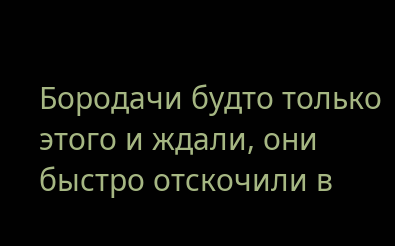Бородачи будто только этого и ждали, они быстро отскочили в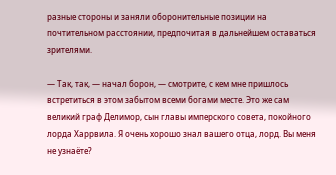разные стороны и заняли оборонительные позиции на почтительном расстоянии, предпочитая в дальнейшем оставаться зрителями.

— Так, так, — начал борон, — смотрите, с кем мне пришлось встретиться в этом забытом всеми богами месте. Это же сам великий граф Делимор, сын главы имперского совета, покойного лорда Харрвила. Я очень хорошо знал вашего отца, лорд. Вы меня не узнаёте?